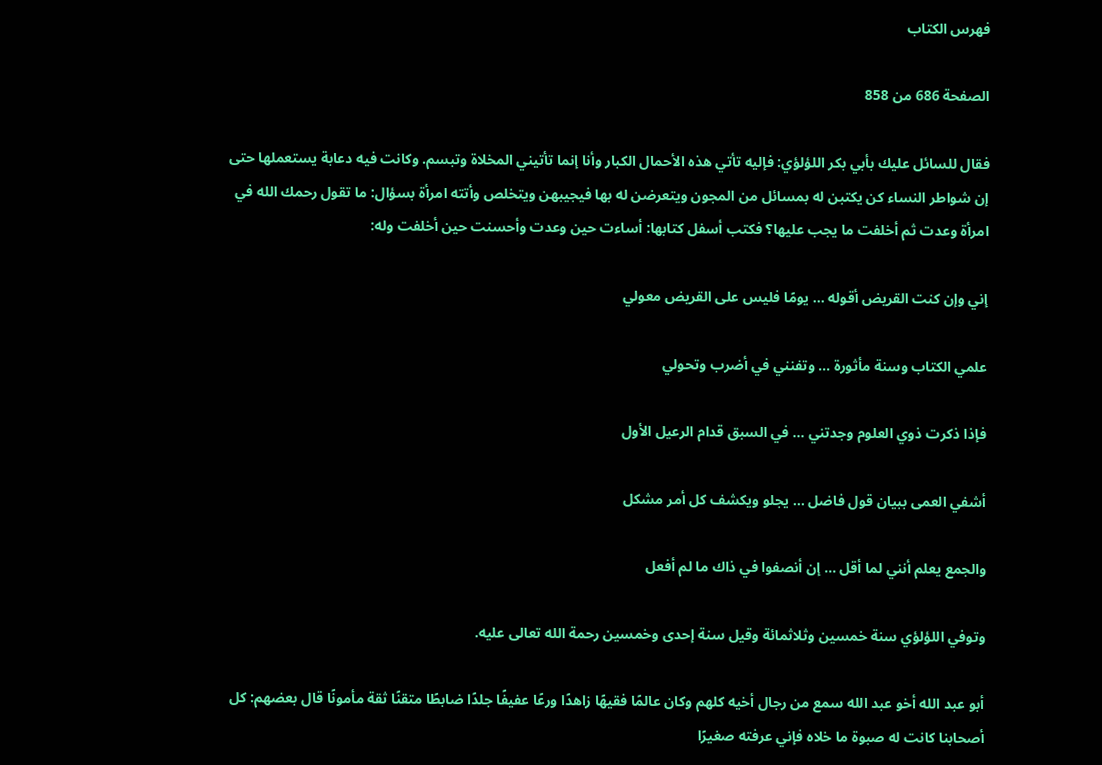فهرس الكتاب

الصفحة 686 من 858

فقال للسائل عليك بأبي بكر اللؤلؤي: فإليه تأتي هذه الأحمال الكبار وأنا إنما تأتيني المخلاة وتبسم. وكانت فيه دعابة يستعملها حتى إن شواطر النساء كن يكتبن له بمسائل من المجون ويتعرضن له بها فيجيبهن ويتخلص وأتته امرأة بسؤال: ما تقول رحمك الله في امرأة وعدت ثم أخلفت ما يجب عليها؟ فكتب أسفل كتابها: أساءت حين وعدت وأحسنت حين أخلفت وله:

إني وإن كنت القريض أقوله ... يومًا فليس على القريض معولي

علمي الكتاب وسنة مأثورة ... وتفنني في أضرب وتحولي

فإذا ذكرت ذوي العلوم وجدتني ... في السبق قدام الرعيل الأول

أشفي العمى ببيان قول فاضل ... يجلو ويكشف كل أمر مشكل

والجمع يعلم أنني لما أقل ... إن أنصفوا في ذاك ما لم أفعل

وتوفي اللؤلؤي سنة خمسين وثلاثمائة وقيل سنة إحدى وخمسين رحمة الله تعالى عليه.

أبو عبد الله أخو عبد الله سمع من رجال أخيه كلهم وكان عالمًا فقيهًا زاهدًا ورعًا عفيفًا جلدًا ضابطًا متقنًا ثقة مأمونًا قال بعضهم: كل أصحابنا كانت له صبوة ما خلاه فإني عرفته صغيرًا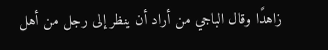زاهدًا وقال الباجي من أراد أن ينظر إلى رجل من أهل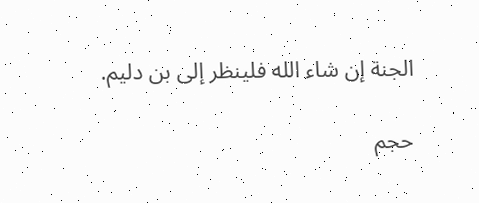الجنة إن شاء الله فلينظر إلى بن دليم.

حجم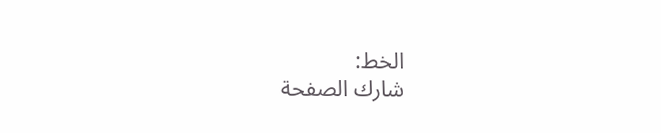الخط:
شارك الصفحة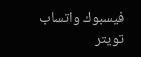فيسبوك واتساب تويتر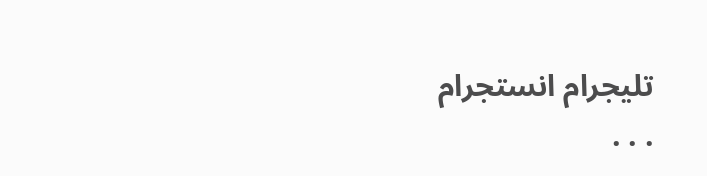تليجرام انستجرام
. . .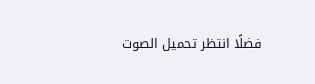فضلًا انتظر تحميل الصوت